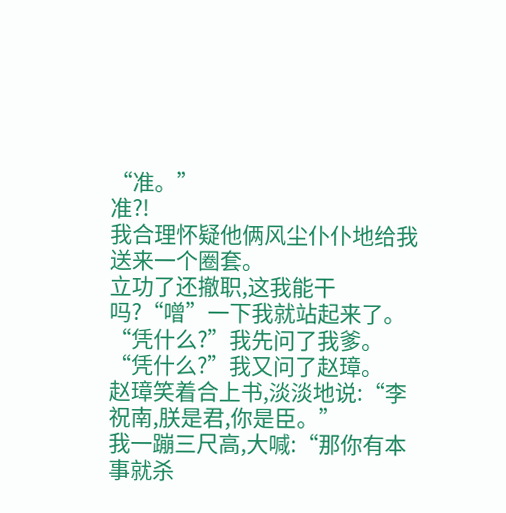“准。”
准?!
我合理怀疑他俩风尘仆仆地给我送来一个圈套。
立功了还撤职,这我能干吗?“噌”一下我就站起来了。
“凭什么?”我先问了我爹。
“凭什么?”我又问了赵璋。
赵璋笑着合上书,淡淡地说:“李祝南,朕是君,你是臣。”
我一蹦三尺高,大喊:“那你有本事就杀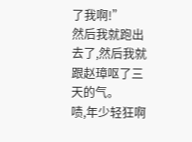了我啊!”
然后我就跑出去了,然后我就跟赵璋呕了三天的气。
啧,年少轻狂啊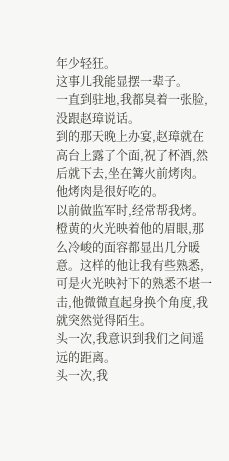年少轻狂。
这事儿我能显摆一辈子。
一直到驻地,我都臭着一张脸,没跟赵璋说话。
到的那天晚上办宴,赵璋就在高台上露了个面,祝了杯酒,然后就下去,坐在篝火前烤肉。
他烤肉是很好吃的。
以前做监军时,经常帮我烤。
橙黄的火光映着他的眉眼,那么冷峻的面容都显出几分暖意。这样的他让我有些熟悉,可是火光映衬下的熟悉不堪一击,他微微直起身换个角度,我就突然觉得陌生。
头一次,我意识到我们之间遥远的距离。
头一次,我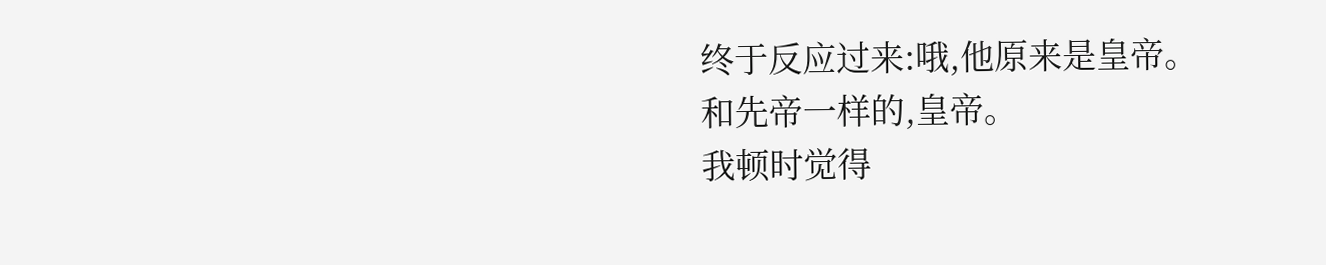终于反应过来:哦,他原来是皇帝。
和先帝一样的,皇帝。
我顿时觉得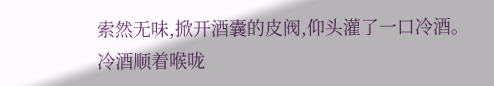索然无味,掀开酒囊的皮阀,仰头灌了一口冷酒。
冷酒顺着喉咙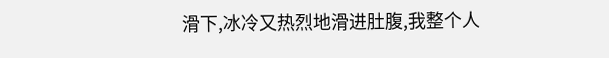滑下,冰冷又热烈地滑进肚腹,我整个人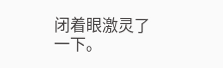闭着眼激灵了一下。